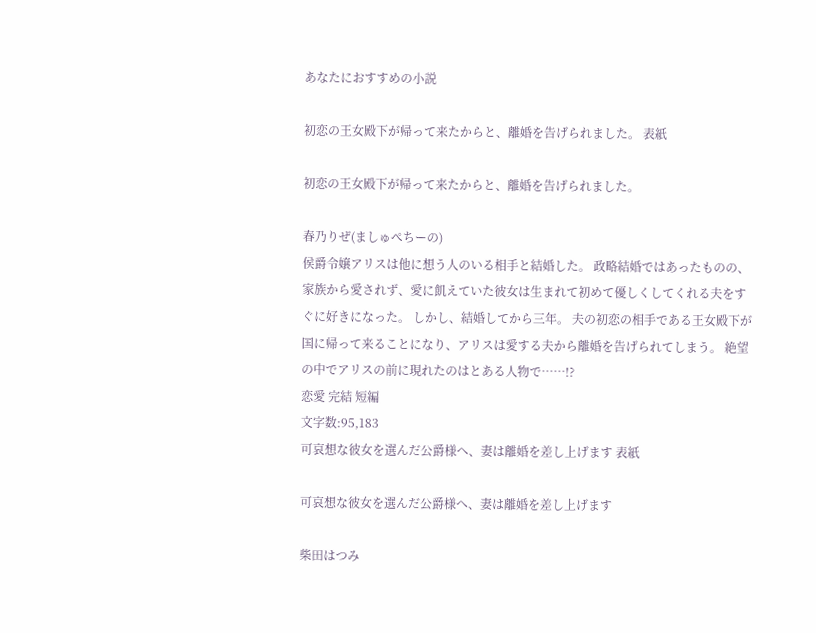あなたにおすすめの小説

初恋の王女殿下が帰って来たからと、離婚を告げられました。 表紙

初恋の王女殿下が帰って来たからと、離婚を告げられました。

春乃りぜ(ましゅぺちーの)
侯爵令嬢アリスは他に想う人のいる相手と結婚した。 政略結婚ではあったものの、家族から愛されず、愛に飢えていた彼女は生まれて初めて優しくしてくれる夫をすぐに好きになった。 しかし、結婚してから三年。 夫の初恋の相手である王女殿下が国に帰って来ることになり、アリスは愛する夫から離婚を告げられてしまう。 絶望の中でアリスの前に現れたのはとある人物で……!?
恋愛 完結 短編
文字数:95,183
可哀想な彼女を選んだ公爵様へ、妻は離婚を差し上げます 表紙

可哀想な彼女を選んだ公爵様へ、妻は離婚を差し上げます

柴田はつみ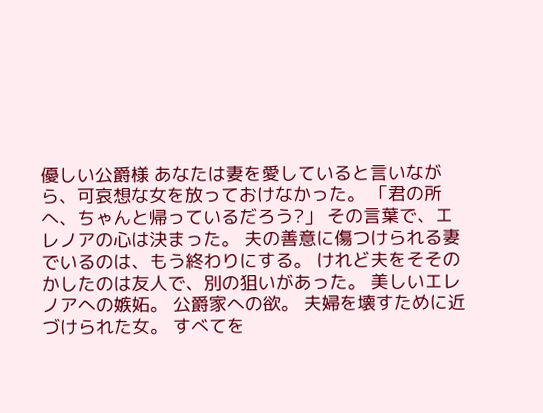優しい公爵様 あなたは妻を愛していると言いながら、可哀想な女を放っておけなかった。 「君の所へ、ちゃんと帰っているだろう?」 その言葉で、エレノアの心は決まった。 夫の善意に傷つけられる妻でいるのは、もう終わりにする。 けれど夫をそそのかしたのは友人で、別の狙いがあった。 美しいエレノアへの嫉妬。 公爵家への欲。 夫婦を壊すために近づけられた女。 すべてを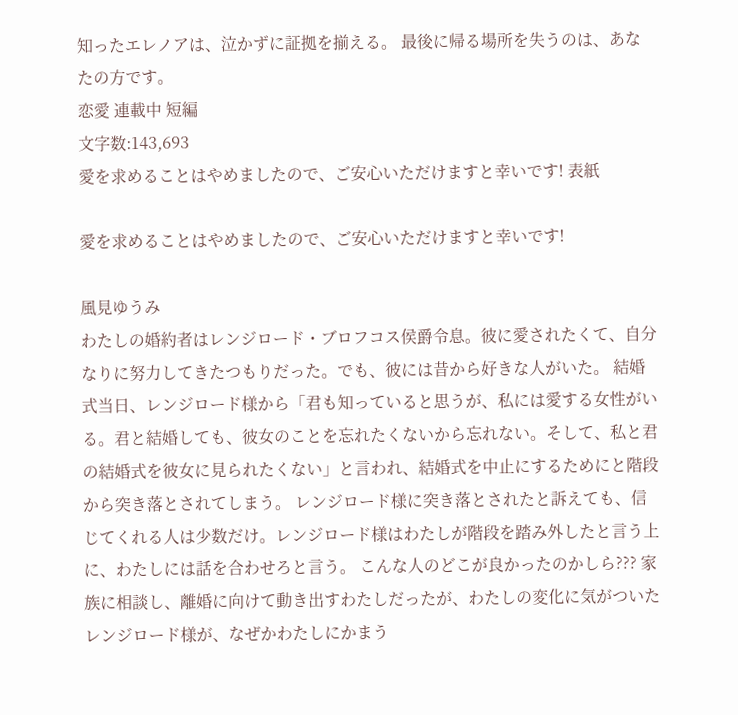知ったエレノアは、泣かずに証拠を揃える。 最後に帰る場所を失うのは、あなたの方です。
恋愛 連載中 短編
文字数:143,693
愛を求めることはやめましたので、ご安心いただけますと幸いです! 表紙

愛を求めることはやめましたので、ご安心いただけますと幸いです!

風見ゆうみ
わたしの婚約者はレンジロード・ブロフコス侯爵令息。彼に愛されたくて、自分なりに努力してきたつもりだった。でも、彼には昔から好きな人がいた。 結婚式当日、レンジロード様から「君も知っていると思うが、私には愛する女性がいる。君と結婚しても、彼女のことを忘れたくないから忘れない。そして、私と君の結婚式を彼女に見られたくない」と言われ、結婚式を中止にするためにと階段から突き落とされてしまう。 レンジロード様に突き落とされたと訴えても、信じてくれる人は少数だけ。レンジロード様はわたしが階段を踏み外したと言う上に、わたしには話を合わせろと言う。 こんな人のどこが良かったのかしら??? 家族に相談し、離婚に向けて動き出すわたしだったが、わたしの変化に気がついたレンジロード様が、なぜかわたしにかまう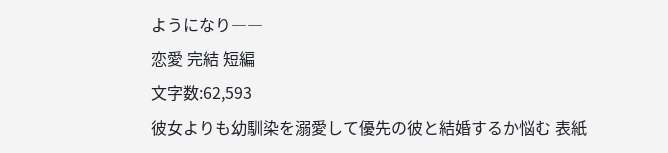ようになり――
恋愛 完結 短編
文字数:62,593
彼女よりも幼馴染を溺愛して優先の彼と結婚するか悩む 表紙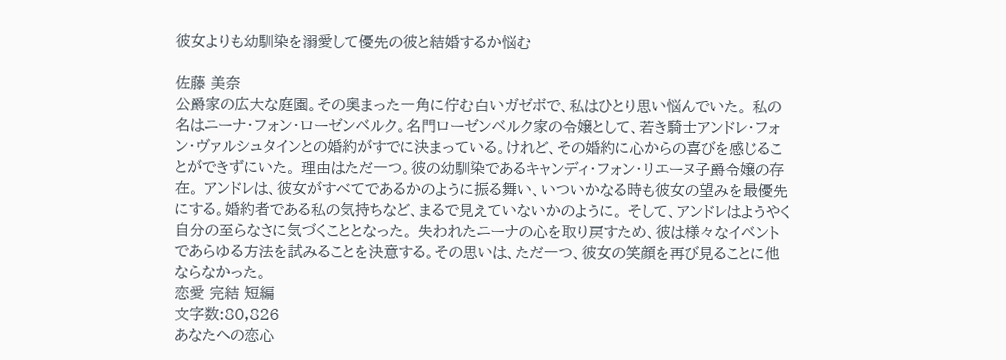彼女よりも幼馴染を溺愛して優先の彼と結婚するか悩む

佐藤 美奈
公爵家の広大な庭園。その奥まった一角に佇む白いガゼボで、私はひとり思い悩んでいた。 私の名はニーナ・フォン・ローゼンベルク。名門ローゼンベルク家の令嬢として、若き騎士アンドレ・フォン・ヴァルシュタインとの婚約がすでに決まっている。けれど、その婚約に心からの喜びを感じることができずにいた。 理由はただ一つ。彼の幼馴染であるキャンディ・フォン・リエーヌ子爵令嬢の存在。 アンドレは、彼女がすべてであるかのように振る舞い、いついかなる時も彼女の望みを最優先にする。婚約者である私の気持ちなど、まるで見えていないかのように。 そして、アンドレはようやく自分の至らなさに気づくこととなった。 失われたニーナの心を取り戻すため、彼は様々なイベントであらゆる方法を試みることを決意する。その思いは、ただ一つ、彼女の笑顔を再び見ることに他ならなかった。
恋愛 完結 短編
文字数:80,826
あなたへの恋心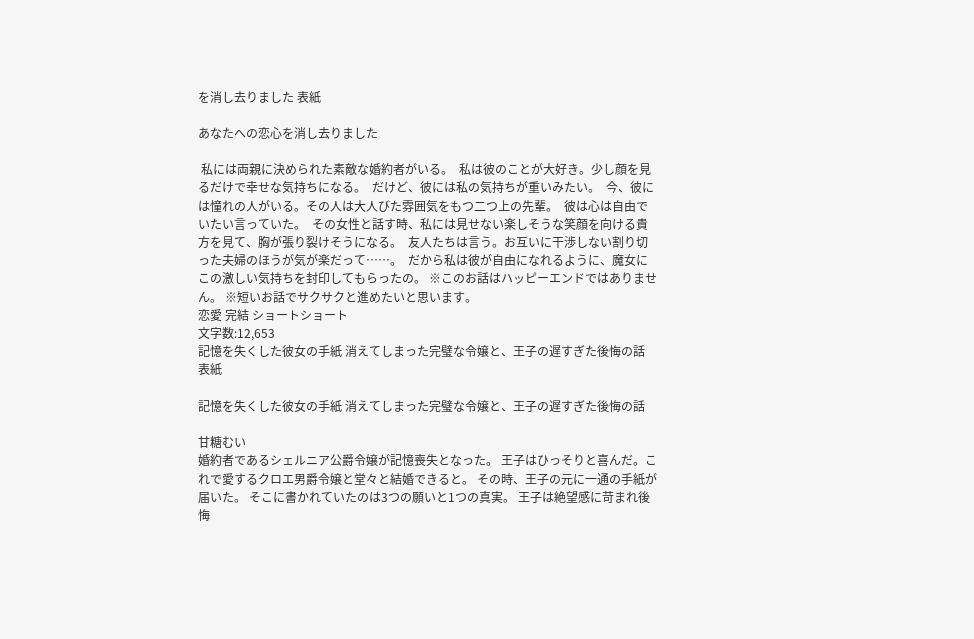を消し去りました 表紙

あなたへの恋心を消し去りました

 私には両親に決められた素敵な婚約者がいる。  私は彼のことが大好き。少し顔を見るだけで幸せな気持ちになる。  だけど、彼には私の気持ちが重いみたい。  今、彼には憧れの人がいる。その人は大人びた雰囲気をもつ二つ上の先輩。  彼は心は自由でいたい言っていた。  その女性と話す時、私には見せない楽しそうな笑顔を向ける貴方を見て、胸が張り裂けそうになる。  友人たちは言う。お互いに干渉しない割り切った夫婦のほうが気が楽だって……。  だから私は彼が自由になれるように、魔女にこの激しい気持ちを封印してもらったの。 ※このお話はハッピーエンドではありません。 ※短いお話でサクサクと進めたいと思います。
恋愛 完結 ショートショート
文字数:12,653
記憶を失くした彼女の手紙 消えてしまった完璧な令嬢と、王子の遅すぎた後悔の話 表紙

記憶を失くした彼女の手紙 消えてしまった完璧な令嬢と、王子の遅すぎた後悔の話

甘糖むい
婚約者であるシェルニア公爵令嬢が記憶喪失となった。 王子はひっそりと喜んだ。これで愛するクロエ男爵令嬢と堂々と結婚できると。 その時、王子の元に一通の手紙が届いた。 そこに書かれていたのは3つの願いと1つの真実。 王子は絶望感に苛まれ後悔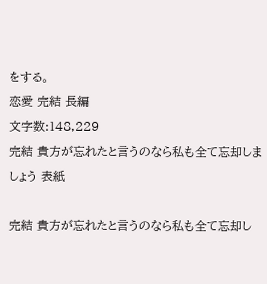をする。
恋愛 完結 長編
文字数:148,229
完結 貴方が忘れたと言うのなら私も全て忘却しましょう 表紙

完結 貴方が忘れたと言うのなら私も全て忘却し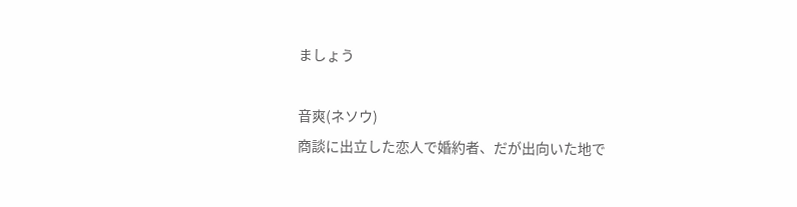ましょう

音爽(ネソウ)
商談に出立した恋人で婚約者、だが出向いた地で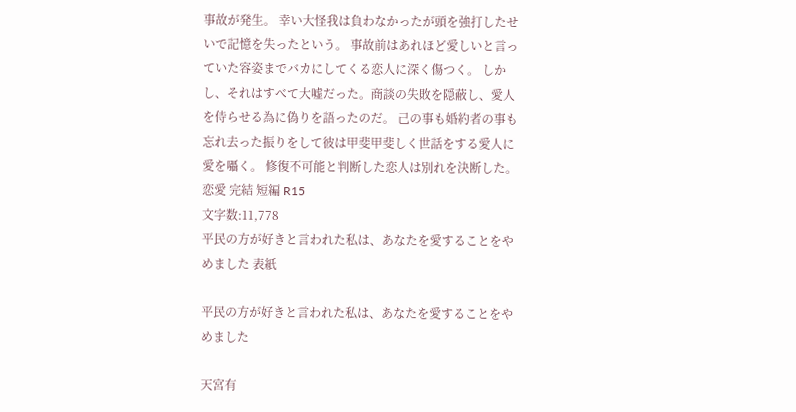事故が発生。 幸い大怪我は負わなかったが頭を強打したせいで記憶を失ったという。 事故前はあれほど愛しいと言っていた容姿までバカにしてくる恋人に深く傷つく。 しかし、それはすべて大嘘だった。商談の失敗を隠蔽し、愛人を侍らせる為に偽りを語ったのだ。 己の事も婚約者の事も忘れ去った振りをして彼は甲斐甲斐しく世話をする愛人に愛を囁く。 修復不可能と判断した恋人は別れを決断した。
恋愛 完結 短編 R15
文字数:11,778
平民の方が好きと言われた私は、あなたを愛することをやめました 表紙

平民の方が好きと言われた私は、あなたを愛することをやめました

天宮有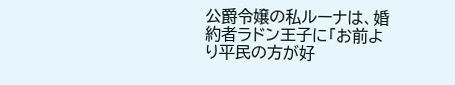公爵令嬢の私ルーナは、婚約者ラドン王子に「お前より平民の方が好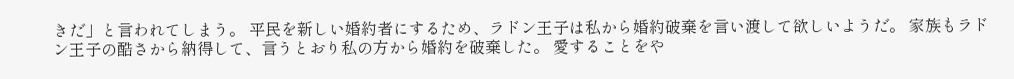きだ」と言われてしまう。 平民を新しい婚約者にするため、ラドン王子は私から婚約破棄を言い渡して欲しいようだ。 家族もラドン王子の酷さから納得して、言うとおり私の方から婚約を破棄した。 愛することをや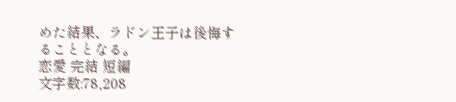めた結果、ラドン王子は後悔することとなる。
恋愛 完結 短編
文字数:78,208